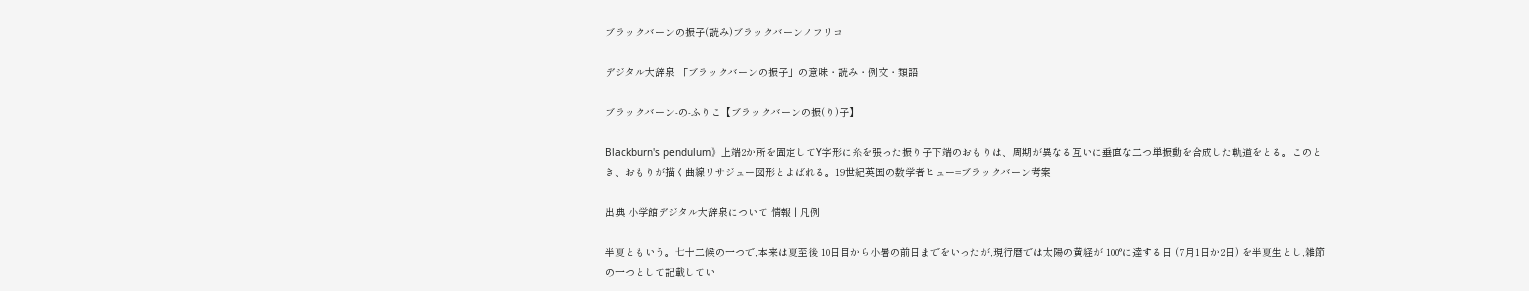ブラックバーンの振子(読み)ブラックバーンノフリコ

デジタル大辞泉 「ブラックバーンの振子」の意味・読み・例文・類語

ブラックバーン‐の‐ふりこ【ブラックバーンの振(り)子】

Blackburn's pendulum》上端2か所を固定してY字形に糸を張った振り子下端のおもりは、周期が異なる互いに垂直な二つ単振動を合成した軌道をとる。このとき、おもりが描く曲線リサジュー図形とよばれる。19世紀英国の数学者ヒュー=ブラックバーン考案

出典 小学館デジタル大辞泉について 情報 | 凡例

半夏ともいう。七十二候の一つで,本来は夏至後 10日目から小暑の前日までをいったが,現行暦では太陽の黄経が 100°に達する日 (7月1日か2日) を半夏生とし,雑節の一つとして記載してい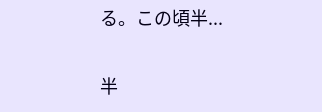る。この頃半...

半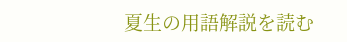夏生の用語解説を読む